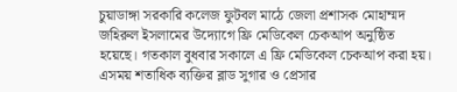চুয়াডাঙ্গা সরকারি কলেজ ফুটবল মাঠে জেলা প্রশাসক মোহাম্মদ জহিরুল ইসলামের উদ্যোগে ফ্রি মেডিকেল চেকআপ অনুষ্ঠিত হয়েছে। গতকাল বুধবার সকালে এ ফ্রি মেডিকেল চেকআপ করা হয়। এসময় শতাধিক ব্যক্তির ব্লাড সুগার ও প্রেসার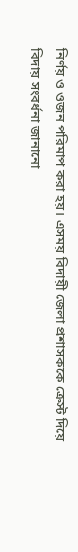নির্ণয় ও ওজন পরিমাপ করা হয়। এসময় বিদায়ী জেলা প্রশাসককে ক্রেস্ট দিয়ে বিদায় সংবর্ধনা জানানো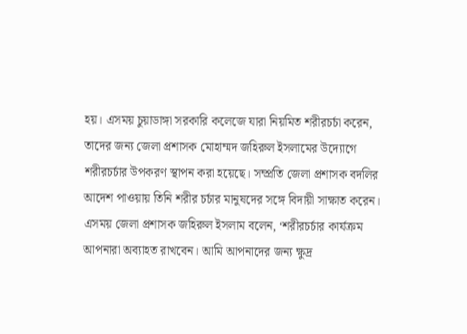হয়। এসময় চুয়াডাঙ্গা সরকারি কলেজে যারা নিয়মিত শরীরচর্চা করেন, তাদের জন্য জেলা প্রশাসক মোহাম্মদ জহিরুল ইসলামের উদ্যোগে শরীরচর্চার উপকরণ স্থাপন করা হয়েছে। সম্প্রতি জেলা প্রশাসক বদলির আদেশ পাওয়ায় তিনি শরীর চর্চার মানুষদের সঙ্গে বিদায়ী সাক্ষাত করেন।
এসময় জেলা প্রশাসক জহিরুল ইসলাম বলেন, ‘শরীরচর্চার কার্যক্রম আপনারা অব্যাহত রাখবেন। আমি আপনাদের জন্য ক্ষুদ্র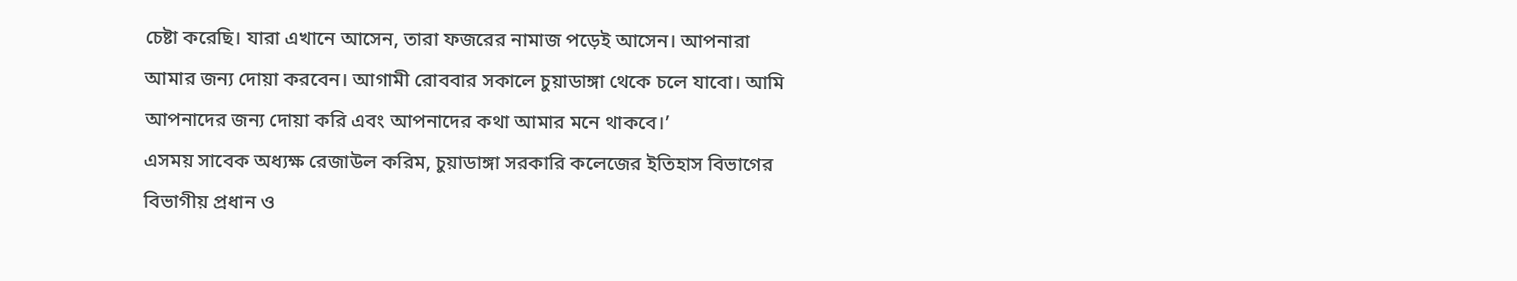চেষ্টা করেছি। যারা এখানে আসেন, তারা ফজরের নামাজ পড়েই আসেন। আপনারা আমার জন্য দোয়া করবেন। আগামী রোববার সকালে চুয়াডাঙ্গা থেকে চলে যাবো। আমি আপনাদের জন্য দোয়া করি এবং আপনাদের কথা আমার মনে থাকবে।’
এসময় সাবেক অধ্যক্ষ রেজাউল করিম, চুয়াডাঙ্গা সরকারি কলেজের ইতিহাস বিভাগের বিভাগীয় প্রধান ও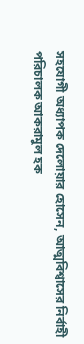সহযোগী অধ্যাপক দেলোয়ার হোসেন, আত্মবিশ্বাসের নির্বাহী পরিচালক আকরামুল হক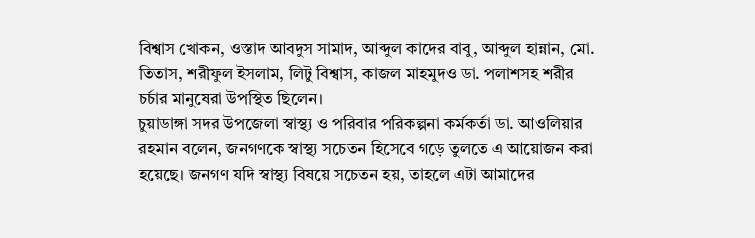বিশ্বাস খোকন, ওস্তাদ আবদুস সামাদ, আব্দুল কাদের বাবু, আব্দুল হান্নান, মো. তিতাস, শরীফুল ইসলাম, লিটু বিশ্বাস, কাজল মাহমুদও ডা. পলাশসহ শরীর চর্চার মানুষেরা উপস্থিত ছিলেন।
চুয়াডাঙ্গা সদর উপজেলা স্বাস্থ্য ও পরিবার পরিকল্পনা কর্মকর্তা ডা. আওলিয়ার রহমান বলেন, জনগণকে স্বাস্থ্য সচেতন হিসেবে গড়ে তুলতে এ আয়োজন করা হয়েছে। জনগণ যদি স্বাস্থ্য বিষয়ে সচেতন হয়, তাহলে এটা আমাদের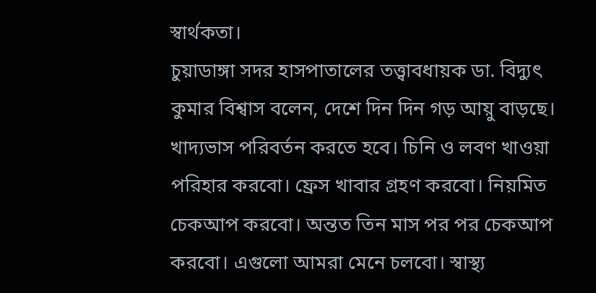স্বার্থকতা।
চুয়াডাঙ্গা সদর হাসপাতালের তত্ত্বাবধায়ক ডা. বিদ্যুৎ কুমার বিশ্বাস বলেন, দেশে দিন দিন গড় আয়ু বাড়ছে। খাদ্যভাস পরিবর্তন করতে হবে। চিনি ও লবণ খাওয়া পরিহার করবো। ফ্রেস খাবার গ্রহণ করবো। নিয়মিত চেকআপ করবো। অন্তত তিন মাস পর পর চেকআপ করবো। এগুলো আমরা মেনে চলবো। স্বাস্থ্য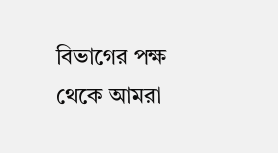বিভাগের পক্ষ থেকে আমরা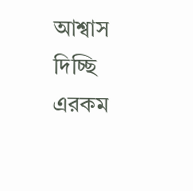আশ্বাস দিচ্ছি এরকম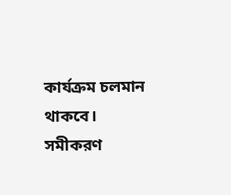কার্যক্রম চলমান থাকবে।
সমীকরণ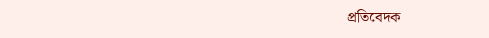প্রতিবেদক